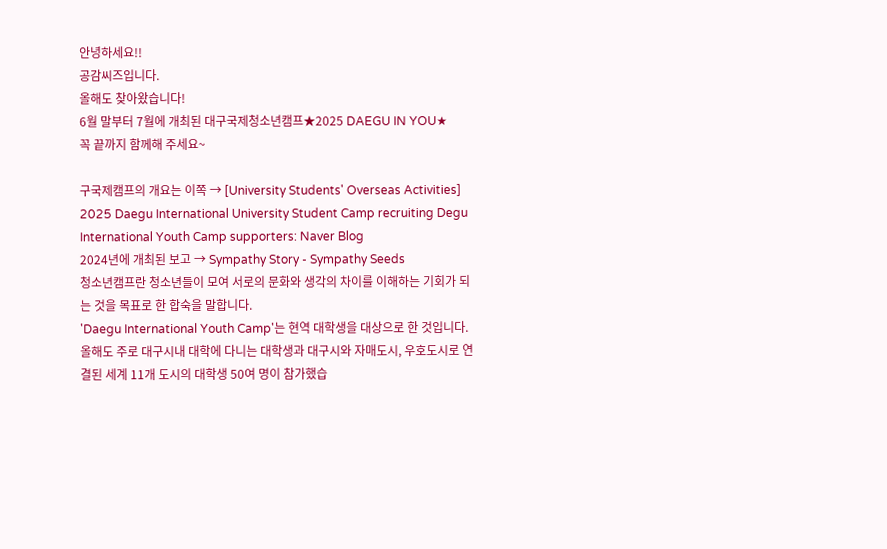안녕하세요!!
공감씨즈입니다.
올해도 찾아왔습니다!
6월 말부터 7월에 개최된 대구국제청소년캠프★2025 DAEGU IN YOU★
꼭 끝까지 함께해 주세요~

구국제캠프의 개요는 이쪽 → [University Students' Overseas Activities] 2025 Daegu International University Student Camp recruiting Degu International Youth Camp supporters: Naver Blog
2024년에 개최된 보고 → Sympathy Story - Sympathy Seeds
청소년캠프란 청소년들이 모여 서로의 문화와 생각의 차이를 이해하는 기회가 되는 것을 목표로 한 합숙을 말합니다.
'Daegu International Youth Camp'는 현역 대학생을 대상으로 한 것입니다.
올해도 주로 대구시내 대학에 다니는 대학생과 대구시와 자매도시, 우호도시로 연결된 세계 11개 도시의 대학생 50여 명이 참가했습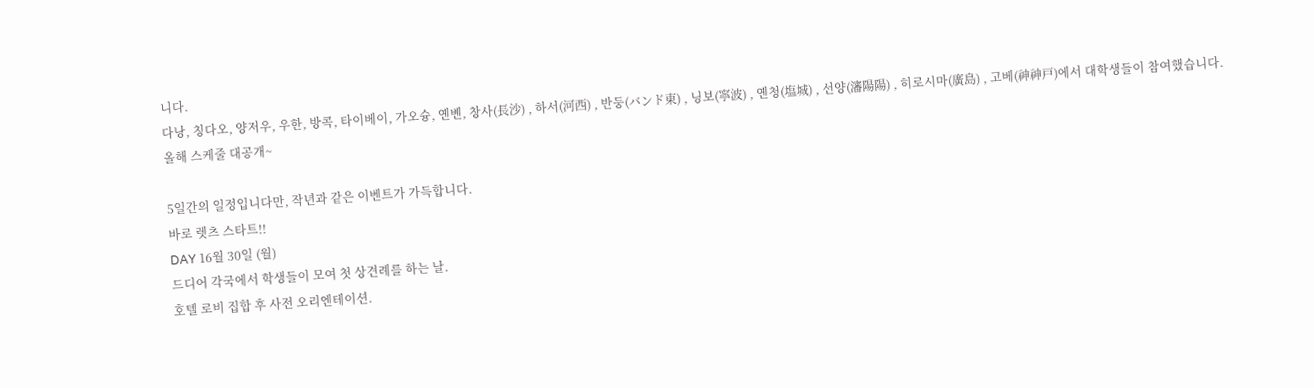니다.
다낭, 칭다오, 양저우, 우한, 방콕, 타이베이, 가오슝, 옌볜, 창사(長沙) , 하서(河西) , 반둥(バンド東) , 닝보(寧波) , 옌청(塩城) , 선양(瀋陽陽) , 히로시마(廣島) , 고베(神神戸)에서 대학생들이 참여했습니다.
올해 스케줄 대공개~

5일간의 일정입니다만, 작년과 같은 이벤트가 가득합니다.
바로 렛츠 스타트!!
DAY 16월 30일 (월)
드디어 각국에서 학생들이 모여 첫 상견례를 하는 날.
호텔 로비 집합 후 사전 오리엔테이션.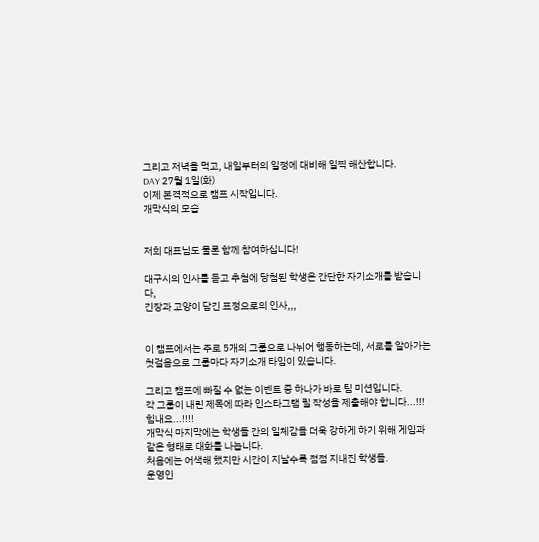그리고 저녁을 먹고, 내일부터의 일정에 대비해 일찍 해산합니다.
DAY 27월 1일(화)
이제 본격적으로 캠프 시작입니다.
개막식의 모습


저희 대표님도 물론 함께 참여하십니다!

대구시의 인사를 듣고 추첨에 당첨된 학생은 간단한 자기소개를 받습니다,
긴장과 고양이 담긴 표정으로의 인사,,,


이 캠프에서는 주로 5개의 그룹으로 나뉘어 행동하는데, 서로를 알아가는 첫걸음으로 그룹마다 자기소개 타임이 있습니다.

그리고 캠프에 빠질 수 없는 이벤트 중 하나가 바로 팀 미션입니다.
각 그룹이 내린 제목에 따라 인스타그램 릴 작성을 제출해야 합니다...!!! 힘내요...!!!!
개막식 마지막에는 학생들 간의 일체감을 더욱 강하게 하기 위해 게임과 같은 형태로 대화를 나늡니다.
처음에는 어색해 했지만 시간이 지날수록 점점 지내진 학생들.
운영인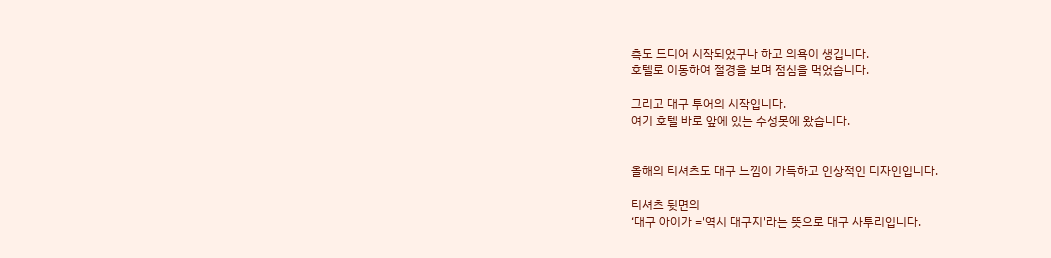측도 드디어 시작되었구나 하고 의욕이 생깁니다.
호텔로 이동하여 절경을 보며 점심을 먹었습니다.

그리고 대구 투어의 시작입니다.
여기 호텔 바로 앞에 있는 수성못에 왔습니다.


올해의 티셔츠도 대구 느낌이 가득하고 인상적인 디자인입니다.

티셔츠 뒷면의
‘대구 아이가 ='역시 대구지'라는 뜻으로 대구 사투리입니다.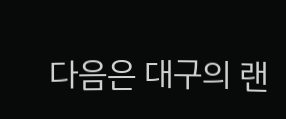다음은 대구의 랜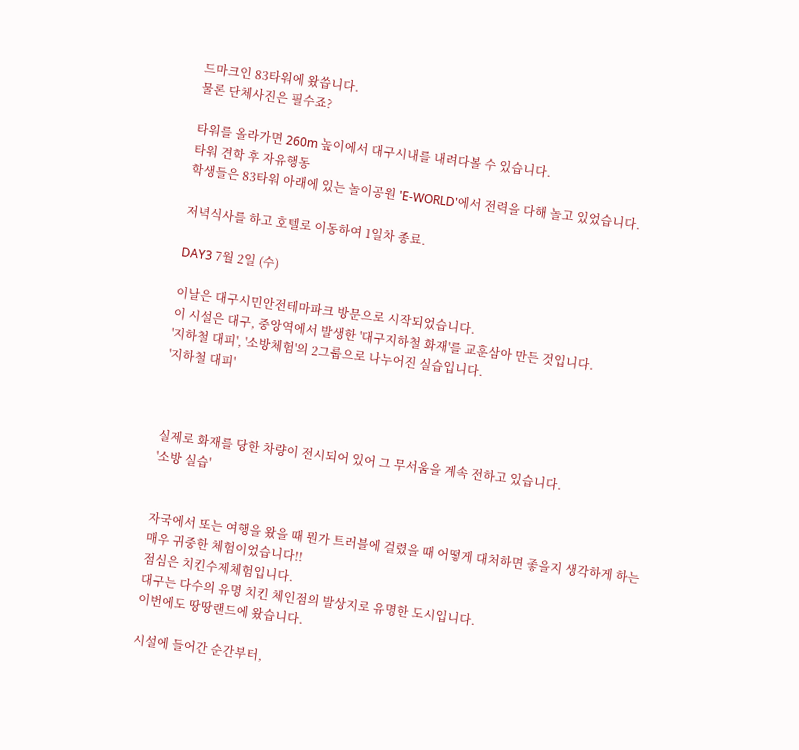드마크인 83타워에 왔씁니다.
물론 단체사진은 필수죠?

타워를 올라가면 260m 높이에서 대구시내를 내려다볼 수 있습니다.
타워 견학 후 자유행동
학생들은 83타워 아래에 있는 놀이공원 'E-WORLD'에서 전력을 다해 놀고 있었습니다.

저녁식사를 하고 호텔로 이동하여 1일차 종료.

DAY3 7월 2일 (수)

이날은 대구시민안전테마파크 방문으로 시작되었습니다.
이 시설은 대구, 중앙역에서 발생한 '대구지하철 화재'를 교훈삼아 만든 것입니다.
'지하철 대피', '소방체험'의 2그룹으로 나누어진 실습입니다.
'지하철 대피'



실제로 화재를 당한 차량이 전시되어 있어 그 무서움을 계속 전하고 있습니다.
'소방 실습'


자국에서 또는 여행을 왔을 때 뭔가 트러블에 걸렸을 때 어떻게 대처하면 좋을지 생각하게 하는 매우 귀중한 체험이었습니다!!
점심은 치킨수제체험입니다.
대구는 다수의 유명 치킨 체인점의 발상지로 유명한 도시입니다.
이번에도 땅땅랜드에 왔습니다.

시설에 들어간 순간부터,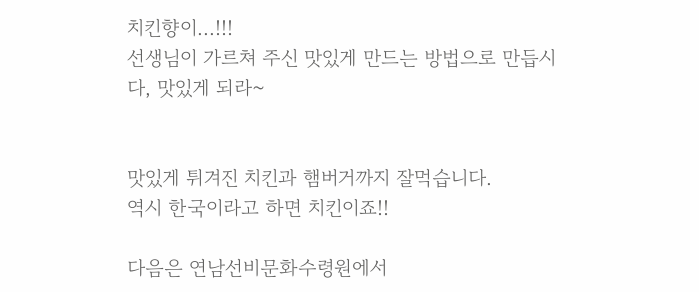치킨향이...!!!
선생님이 가르쳐 주신 맛있게 만드는 방법으로 만듭시다, 맛있게 되라~


맛있게 튀겨진 치킨과 햄버거까지 잘먹습니다.
역시 한국이라고 하면 치킨이죠!!

다음은 연남선비문화수령원에서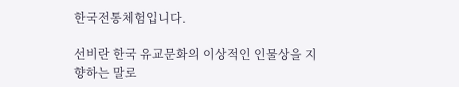한국전통체험입니다.

선비란 한국 유교문화의 이상적인 인물상을 지향하는 말로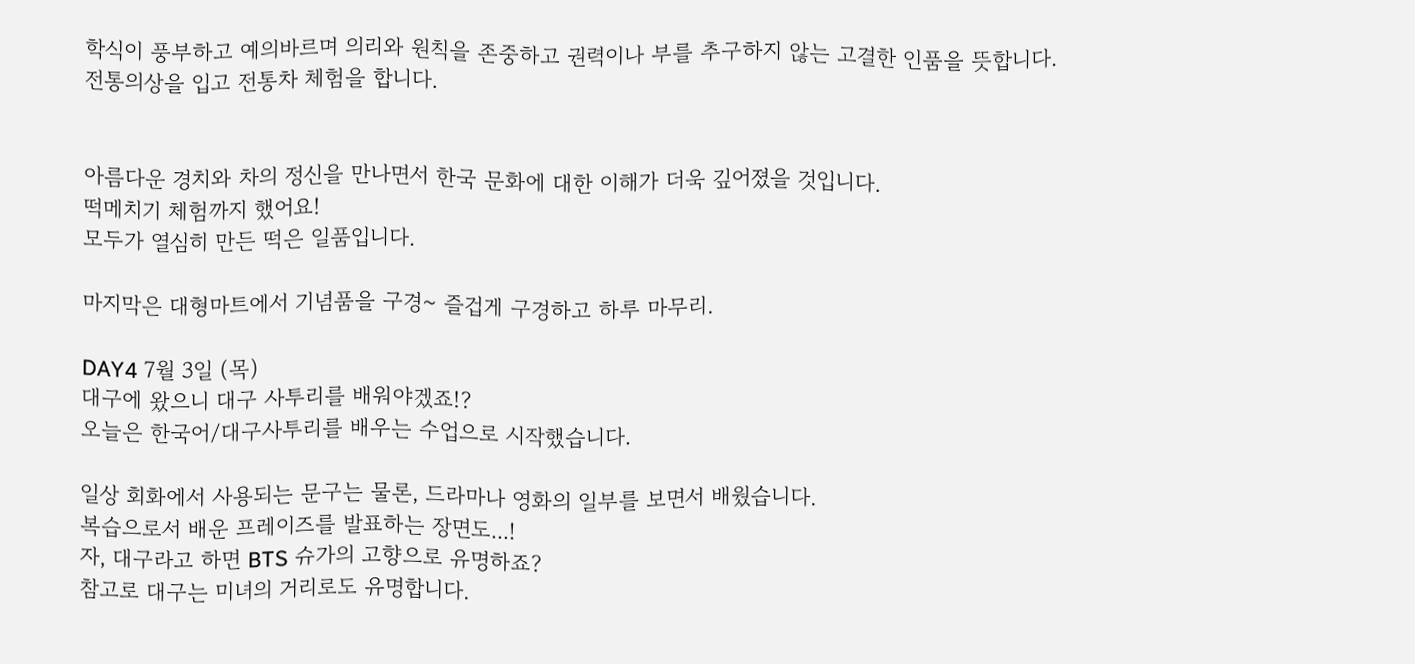학식이 풍부하고 예의바르며 의리와 원칙을 존중하고 권력이나 부를 추구하지 않는 고결한 인품을 뜻합니다.
전통의상을 입고 전통차 체험을 합니다.


아름다운 경치와 차의 정신을 만나면서 한국 문화에 대한 이해가 더욱 깊어졌을 것입니다.
떡메치기 체험까지 했어요!
모두가 열심히 만든 떡은 일품입니다.

마지막은 대형마트에서 기념품을 구경~ 즐겁게 구경하고 하루 마무리.

DAY4 7월 3일 (목)
대구에 왔으니 대구 사투리를 배워야겠죠!?
오늘은 한국어/대구사투리를 배우는 수업으로 시작했습니다.

일상 회화에서 사용되는 문구는 물론, 드라마나 영화의 일부를 보면서 배웠습니다.
복습으로서 배운 프레이즈를 발표하는 장면도...!
자, 대구라고 하면 BTS 슈가의 고향으로 유명하죠?
참고로 대구는 미녀의 거리로도 유명합니다.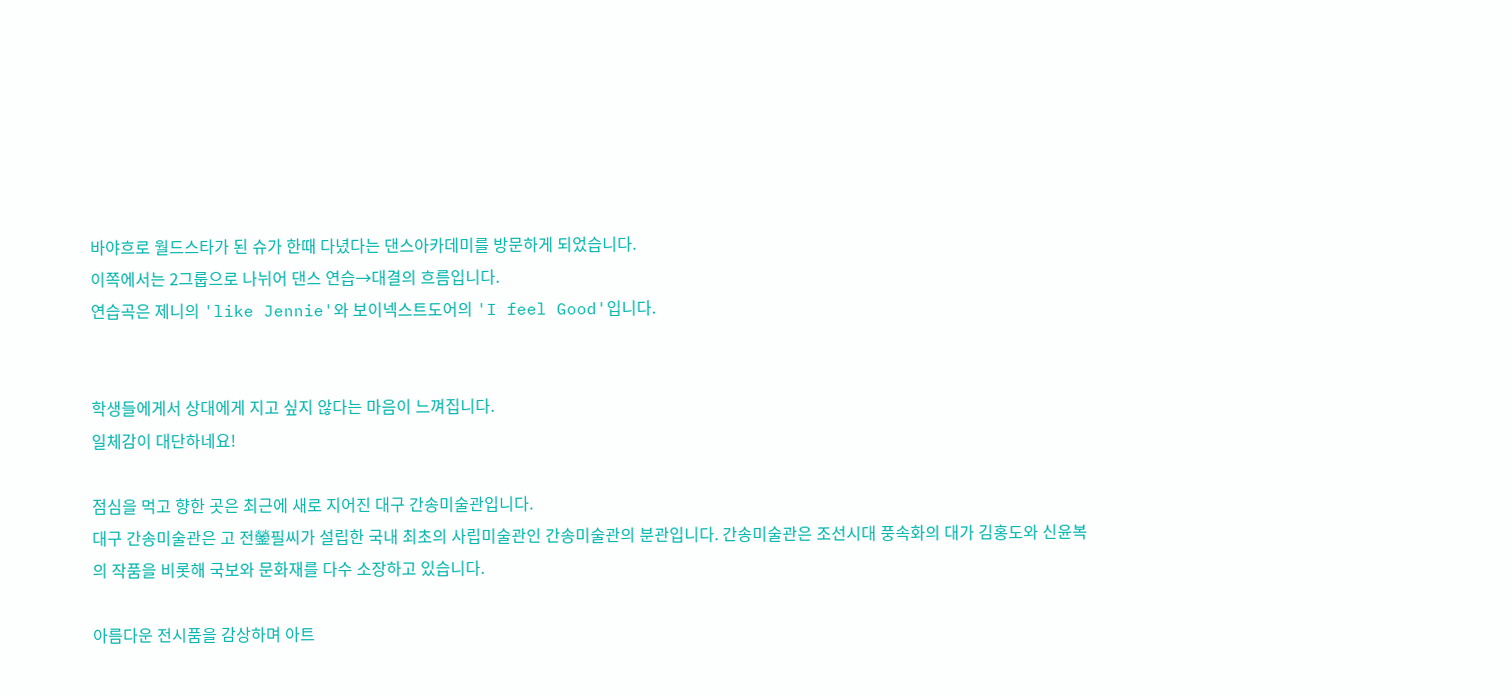바야흐로 월드스타가 된 슈가 한때 다녔다는 댄스아카데미를 방문하게 되었습니다.
이쪽에서는 2그룹으로 나뉘어 댄스 연습→대결의 흐름입니다.
연습곡은 제니의 'like Jennie'와 보이넥스트도어의 'I feel Good'입니다.


학생들에게서 상대에게 지고 싶지 않다는 마음이 느껴집니다.
일체감이 대단하네요!

점심을 먹고 향한 곳은 최근에 새로 지어진 대구 간송미술관입니다.
대구 간송미술관은 고 전鎣필씨가 설립한 국내 최초의 사립미술관인 간송미술관의 분관입니다. 간송미술관은 조선시대 풍속화의 대가 김홍도와 신윤복의 작품을 비롯해 국보와 문화재를 다수 소장하고 있습니다.

아름다운 전시품을 감상하며 아트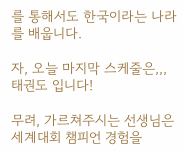를 통해서도 한국이라는 나라를 배웁니다.

자, 오늘 마지막 스케줄은,,,
태권도 입니다!

무려, 가르쳐주시는 선생님은 세계대회 챔피언 경험을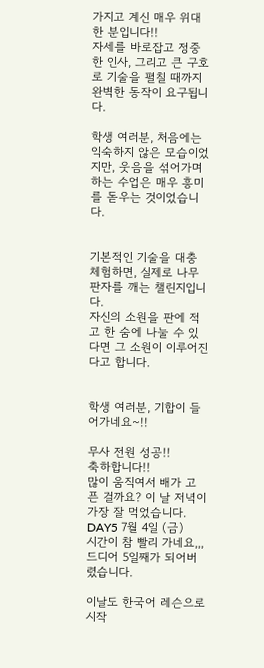가지고 계신 매우 위대한 분입니다!!
자세를 바로잡고 정중한 인사, 그리고 큰 구호로 기술을 펼칠 때까지 완벽한 동작이 요구됩니다.

학생 여러분, 처음에는 익숙하지 않은 모습이었지만, 웃음을 섞어가며 하는 수업은 매우 흥미를 돋우는 것이었습니다.


기본적인 기술을 대충 체험하면, 실제로 나무판자를 깨는 챌린지입니다.
자신의 소원을 판에 적고 한 숨에 나눌 수 있다면 그 소원이 이루어진다고 합니다.


학생 여러분, 기합이 들어가네요~!!

무사 전원 성공!!
축하합니다!!
많이 움직여서 배가 고픈 걸까요? 이 날 저녁이 가장 잘 먹었습니다.
DAY5 7월 4일 (금)
시간이 참 빨리 가네요,,,
드디어 5일째가 되어버렸습니다.

이날도 한국어 레슨으로 시작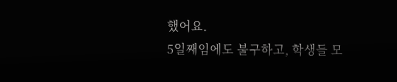했어요.
5일째임에도 불구하고, 학생들 모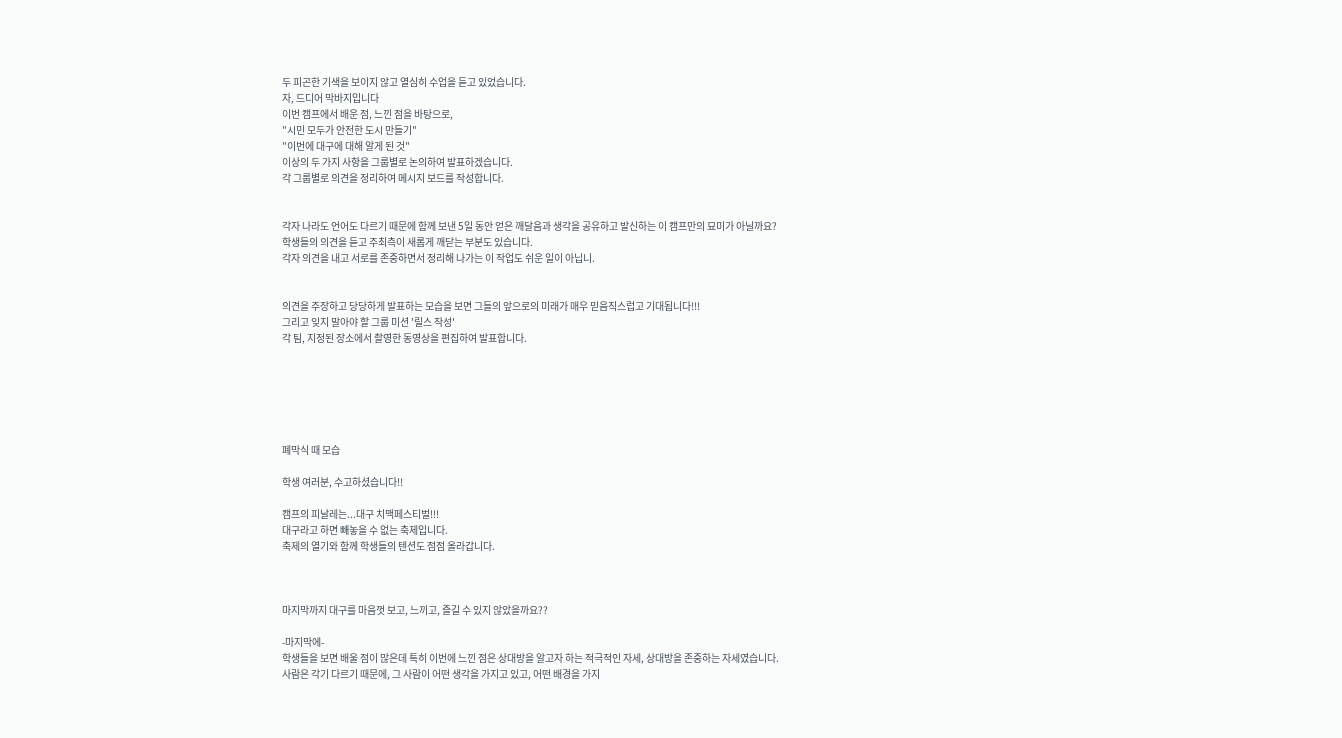두 피곤한 기색을 보이지 않고 열심히 수업을 듣고 있었습니다.
자, 드디어 막바지입니다
이번 캠프에서 배운 점, 느낀 점을 바탕으로,
"시민 모두가 안전한 도시 만들기"
"이번에 대구에 대해 알게 된 것"
이상의 두 가지 사항을 그룹별로 논의하여 발표하겠습니다.
각 그룹별로 의견을 정리하여 메시지 보드를 작성합니다.


각자 나라도 언어도 다르기 때문에 함께 보낸 5일 동안 얻은 깨달음과 생각을 공유하고 발신하는 이 캠프만의 묘미가 아닐까요?
학생들의 의견을 듣고 주최측이 새롭게 깨닫는 부분도 있습니다.
각자 의견을 내고 서로를 존중하면서 정리해 나가는 이 작업도 쉬운 일이 아닙니.


의견을 주장하고 당당하게 발표하는 모습을 보면 그들의 앞으로의 미래가 매우 믿음직스럽고 기대됩니다!!!
그리고 잊지 말아야 할 그룹 미션 '릴스 작성'
각 팀, 지정된 장소에서 촬영한 동영상을 편집하여 발표합니다.






폐막식 때 모습

학생 여러분, 수고하셨습니다!!

캠프의 피날레는...대구 치맥페스티벌!!!
대구라고 하면 빼놓을 수 없는 축제입니다.
축제의 열기와 함께 학생들의 텐션도 점점 올라갑니다.



마지막까지 대구를 마음껏 보고, 느끼고, 즐길 수 있지 않았을까요??

-마지막에-
학생들을 보면 배울 점이 많은데 특히 이번에 느낀 점은 상대방을 알고자 하는 적극적인 자세, 상대방을 존중하는 자세였습니다.
사람은 각기 다르기 때문에, 그 사람이 어떤 생각을 가지고 있고, 어떤 배경을 가지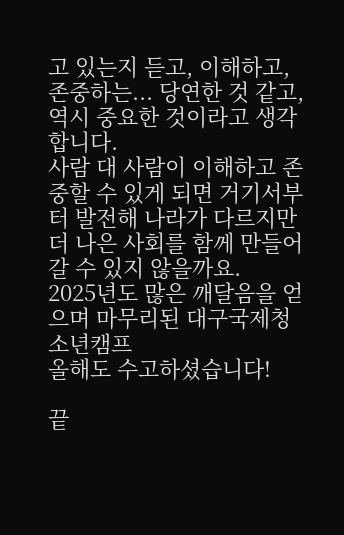고 있는지 듣고, 이해하고, 존중하는... 당연한 것 같고, 역시 중요한 것이라고 생각합니다.
사람 대 사람이 이해하고 존중할 수 있게 되면 거기서부터 발전해 나라가 다르지만 더 나은 사회를 함께 만들어 갈 수 있지 않을까요.
2025년도 많은 깨달음을 얻으며 마무리된 대구국제청소년캠프
올해도 수고하셨습니다!

끝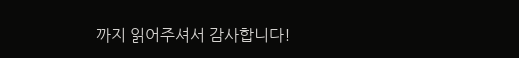까지 읽어주셔서 감사합니다!